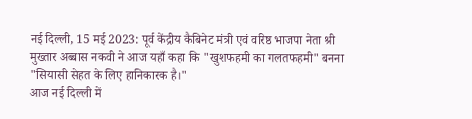नई दिल्ली, 15 मई 2023: पूर्व केंद्रीय कैबिनेट मंत्री एवं वरिष्ठ भाजपा नेता श्री मुख्तार अब्बास नकवी ने आज यहाँ कहा कि "खुशफहमी का गलतफहमी" बनना "सियासी सेहत के लिए हानिकारक है।"
आज नई दिल्ली में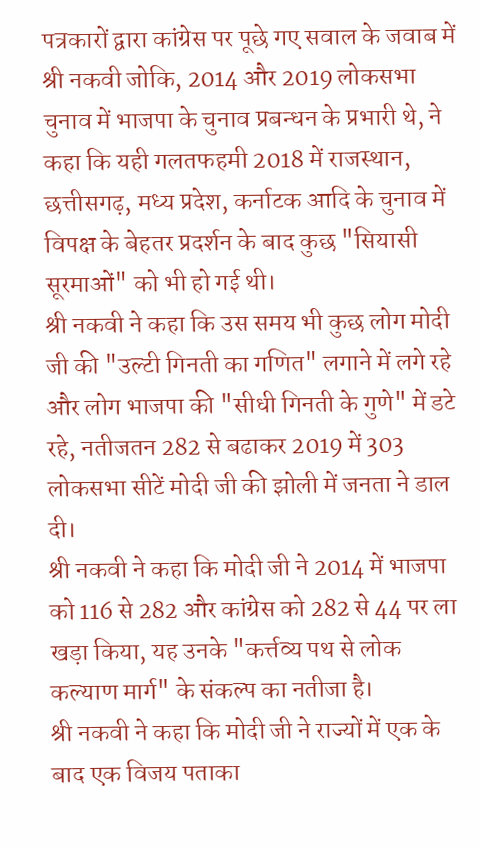पत्रकारों द्वारा कांग्रेस पर पूछे गए सवाल के जवाब में श्री नकवी जोकि, 2014 और 2019 लोकसभा चुनाव में भाजपा के चुनाव प्रबन्धन के प्रभारी थे, ने कहा कि यही गलतफहमी 2018 में राजस्थान, छत्तीसगढ़, मध्य प्रदेश, कर्नाटक आदि के चुनाव में विपक्ष के बेहतर प्रदर्शन के बाद कुछ "सियासी सूरमाओं" को भी हो गई थी।
श्री नकवी ने कहा कि उस समय भी कुछ लोग मोदी जी की "उल्टी गिनती का गणित" लगाने में लगे रहे और लोग भाजपा की "सीधी गिनती के गुणे" में डटे रहे, नतीजतन 282 से बढाकर 2019 में 303 लोकसभा सीटें मोदी जी की झोली में जनता ने डाल दी।
श्री नकवी ने कहा कि मोदी जी ने 2014 में भाजपा को 116 से 282 और कांग्रेस को 282 से 44 पर ला खड़ा किया, यह उनके "कर्त्तव्य पथ से लोक कल्याण मार्ग" के संकल्प का नतीजा है।
श्री नकवी ने कहा कि मोदी जी ने राज्यों में एक के बाद एक विजय पताका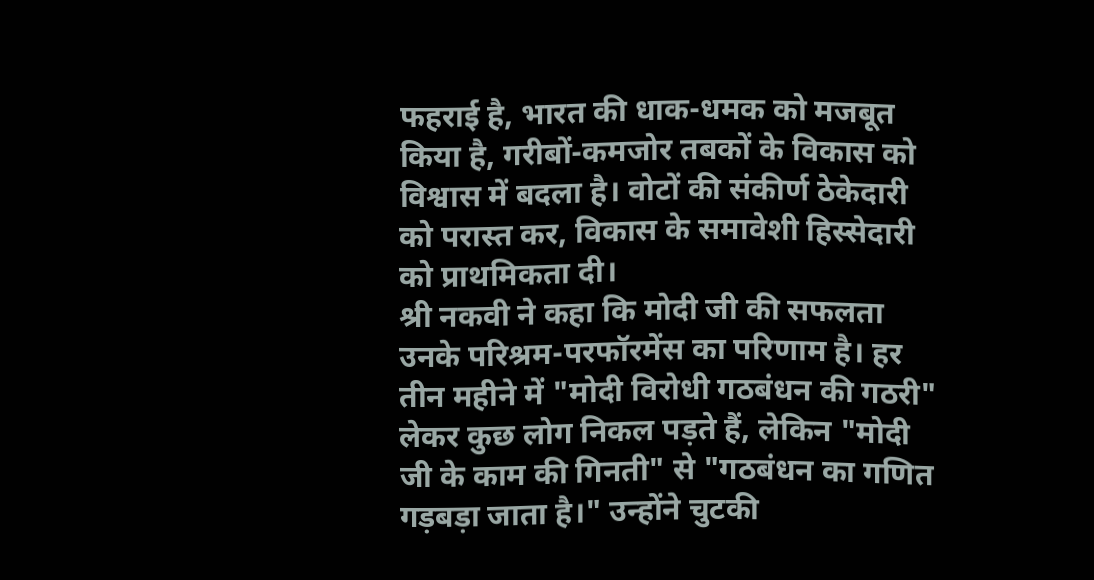फहराई है, भारत की धाक-धमक को मजबूत किया है, गरीबों-कमजोर तबकों के विकास को विश्वास में बदला है। वोटों की संकीर्ण ठेकेदारी को परास्त कर, विकास के समावेशी हिस्सेदारी को प्राथमिकता दी।
श्री नकवी ने कहा कि मोदी जी की सफलता उनके परिश्रम-परफॉरमेंस का परिणाम है। हर तीन महीने में "मोदी विरोधी गठबंधन की गठरी" लेकर कुछ लोग निकल पड़ते हैं, लेकिन "मोदी जी के काम की गिनती" से "गठबंधन का गणित गड़बड़ा जाता है।" उन्होंने चुटकी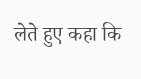लेते हुए कहा कि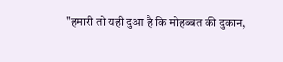"हमारी तो यही दुआ है कि मोहब्बत की दुकान,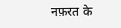नफ़रत के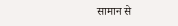सामान से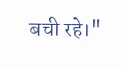बची रहे।"